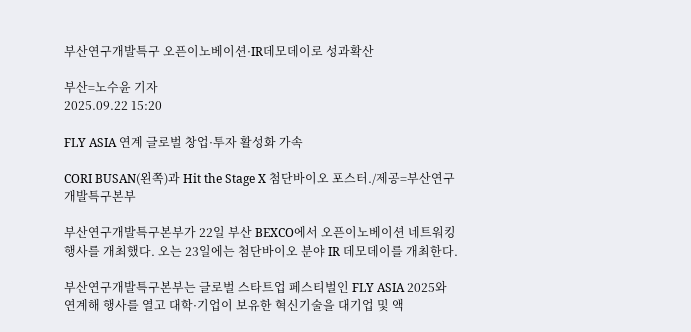부산연구개발특구 오픈이노베이션·IR데모데이로 성과확산

부산=노수윤 기자
2025.09.22 15:20

FLY ASIA 연계 글로벌 창업·투자 활성화 가속

CORI BUSAN(왼쪽)과 Hit the Stage X 첨단바이오 포스터./제공=부산연구개발특구본부

부산연구개발특구본부가 22일 부산 BEXCO에서 오픈이노베이션 네트워킹 행사를 개최했다. 오는 23일에는 첨단바이오 분야 IR 데모데이를 개최한다.

부산연구개발특구본부는 글로벌 스타트업 페스티벌인 FLY ASIA 2025와 연계해 행사를 열고 대학·기업이 보유한 혁신기술을 대기업 및 액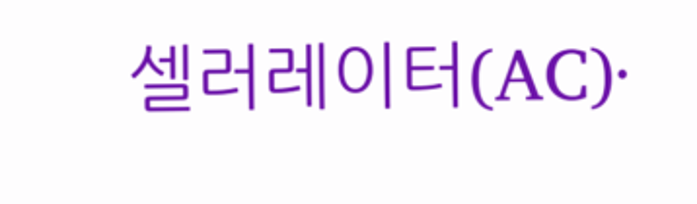셀러레이터(AC)·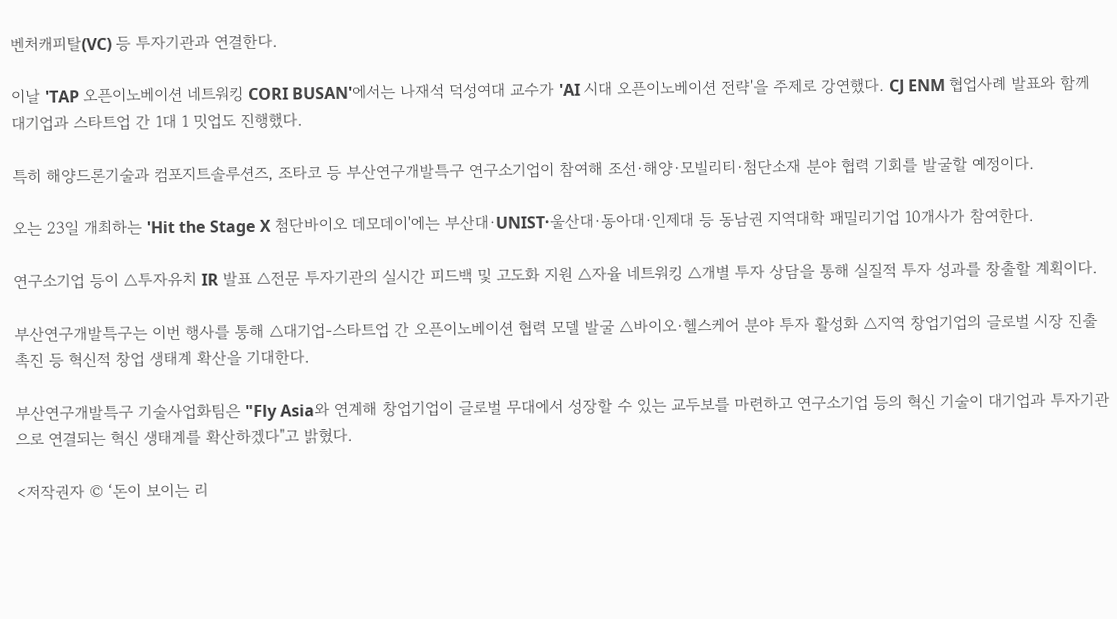벤처캐피탈(VC) 등 투자기관과 연결한다.

이날 'TAP 오픈이노베이션 네트워킹 CORI BUSAN'에서는 나재석 덕성여대 교수가 'AI 시대 오픈이노베이션 전략'을 주제로 강연했다. CJ ENM 협업사례 발표와 함께 대기업과 스타트업 간 1대 1 밋업도 진행했다.

특히 해양드론기술과 컴포지트솔루션즈, 조타코 등 부산연구개발특구 연구소기업이 참여해 조선·해양·모빌리티·첨단소재 분야 협력 기회를 발굴할 예정이다.

오는 23일 개최하는 'Hit the Stage X 첨단바이오 데모데이'에는 부산대·UNIST·울산대·동아대·인제대 등 동남권 지역대학 패밀리기업 10개사가 참여한다.

연구소기업 등이 △투자유치 IR 발표 △전문 투자기관의 실시간 피드백 및 고도화 지원 △자율 네트워킹 △개별 투자 상담을 통해 실질적 투자 성과를 창출할 계획이다.

부산연구개발특구는 이번 행사를 통해 △대기업-스타트업 간 오픈이노베이션 협력 모델 발굴 △바이오·헬스케어 분야 투자 활성화 △지역 창업기업의 글로벌 시장 진출 촉진 등 혁신적 창업 생태계 확산을 기대한다.

부산연구개발특구 기술사업화팀은 "Fly Asia와 연계해 창업기업이 글로벌 무대에서 성장할 수 있는 교두보를 마련하고 연구소기업 등의 혁신 기술이 대기업과 투자기관으로 연결되는 혁신 생태계를 확산하겠다"고 밝혔다.

<저작권자 © ‘돈이 보이는 리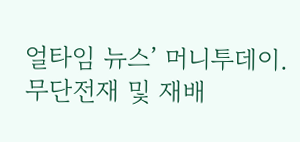얼타임 뉴스’ 머니투데이. 무단전재 및 재배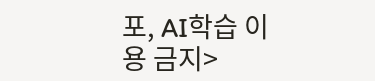포, AI학습 이용 금지>